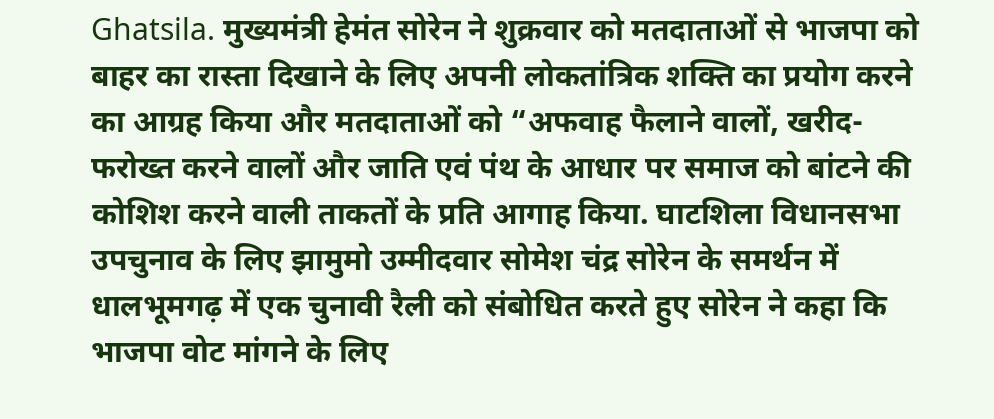Ghatsila. मुख्यमंत्री हेमंत सोरेन ने शुक्रवार को मतदाताओं से भाजपा को बाहर का रास्ता दिखाने के लिए अपनी लोकतांत्रिक शक्ति का प्रयोग करने का आग्रह किया और मतदाताओं को “अफवाह फैलाने वालों, खरीद-फरोख्त करने वालों और जाति एवं पंथ के आधार पर समाज को बांटने की कोशिश करने वाली ताकतों के प्रति आगाह किया. घाटशिला विधानसभा उपचुनाव के लिए झामुमो उम्मीदवार सोमेश चंद्र सोरेन के समर्थन में धालभूमगढ़ में एक चुनावी रैली को संबोधित करते हुए सोरेन ने कहा कि भाजपा वोट मांगने के लिए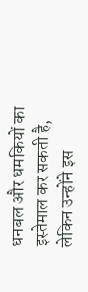धनबल और धमकियों का इस्तेमाल कर सकती है, लेकिन उन्होंने इस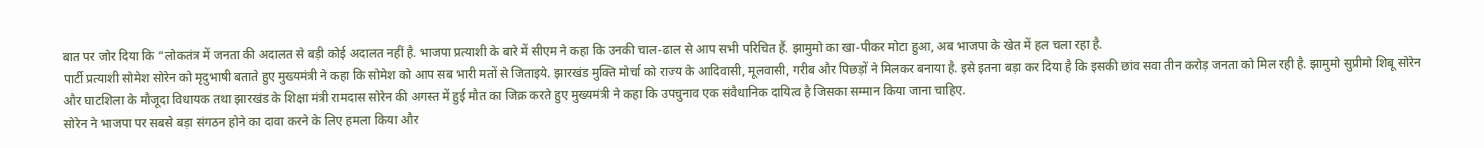बात पर जोर दिया कि “लोकतंत्र में जनता की अदालत से बड़ी कोई अदालत नहीं है. भाजपा प्रत्याशी के बारे में सीएम ने कहा कि उनकी चाल-ढाल से आप सभी परिचित हैं. झामुमो का खा-पीकर मोटा हुआ, अब भाजपा के खेत में हल चला रहा है.
पार्टी प्रत्याशी सोमेश सोरेन को मृदुभाषी बताते हुए मुख्यमंत्री ने कहा कि सोमेश को आप सब भारी मतों से जिताइये. झारखंड मुक्ति मोर्चा को राज्य के आदिवासी, मूलवासी, गरीब और पिछड़ों ने मिलकर बनाया है. इसे इतना बड़ा कर दिया है कि इसकी छांव सवा तीन करोड़ जनता को मिल रही है. झामुमो सुप्रीमो शिबू सोरेन और घाटशिला के मौजूदा विधायक तथा झारखंड के शिक्षा मंत्री रामदास सोरेन की अगस्त में हुई मौत का जिक्र करते हुए मुख्यमंत्री ने कहा कि उपचुनाव एक संवैधानिक दायित्व है जिसका सम्मान किया जाना चाहिए.
सोरेन ने भाजपा पर सबसे बड़ा संगठन होने का दावा करने के लिए हमला किया और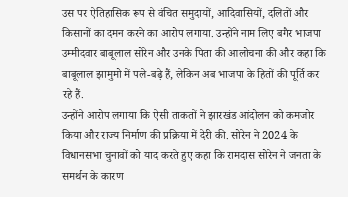उस पर ऐतिहासिक रूप से वंचित समुदायों, आदिवासियों, दलितों और किसानों का दमन करने का आरोप लगाया. उन्होंने नाम लिए बगैर भाजपा उम्मीदवार बाबूलाल सोरेन और उनके पिता की आलोचना की और कहा कि बाबूलाल झामुमो में पले-बढ़े हैं, लेकिन अब भाजपा के हितों की पूर्ति कर रहे हैं.
उन्होंने आरोप लगाया कि ऐसी ताकतों ने झारखंड आंदोलन को कमजोर किया और राज्य निर्माण की प्रक्रिया में देरी की. सोरेन ने 2024 के विधानसभा चुनावों को याद करते हुए कहा कि रामदास सोरेन ने जनता के समर्थन के कारण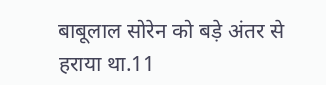बाबूलाल सोरेन को बड़े अंतर से हराया था.11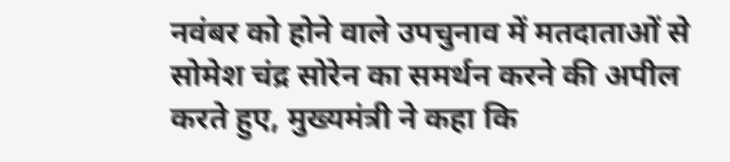नवंबर को होने वाले उपचुनाव में मतदाताओं से सोमेश चंद्र सोरेन का समर्थन करने की अपील करते हुए, मुख्यमंत्री ने कहा कि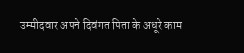उम्मीदवार अपने दिवंगत पिता के अधूरे काम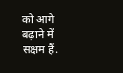को आगे बढ़ाने में सक्षम हैं.